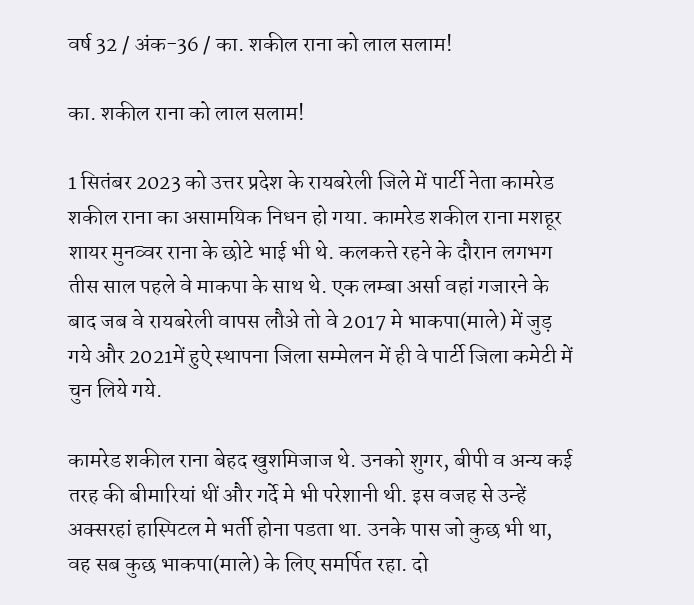वर्ष 32 / अंक-36 / का. शकील राना को लाल सलाम!

का. शकील राना को लाल सलाम!

1 सितंबर 2023 को उत्तर प्रदेश के रायबरेली जिले में पार्टी नेता कामरेड शकील राना का असामयिक निधन हो गया. कामरेड शकील राना मशहूर शायर मुनव्वर राना के छोटे भाई भी थे. कलकत्ते रहने के दौरान लगभग तीस साल पहले वे माकपा के साथ थे. एक लम्बा अर्सा वहां गजारने के बाद जब वे रायबरेली वापस लौअे तो वे 2017 मे भाकपा(माले) में जुड़ गये और 2021में हुऐ स्थापना जिला सम्मेलन में ही वे पार्टी जिला कमेटी में चुन लिये गये.

कामरेड शकील राना बेहद खुशमिजाज थे. उनको शुगर, बीपी व अन्य कई तरह की बीमारियां थीं और गर्दे मे भी परेशानी थी. इस वजह से उन्हें अक्सरहां हास्पिटल मे भर्ती होना पडता था. उनके पास जो कुछ भी था, वह सब कुछ भाकपा(माले) के लिए समर्पित रहा. दो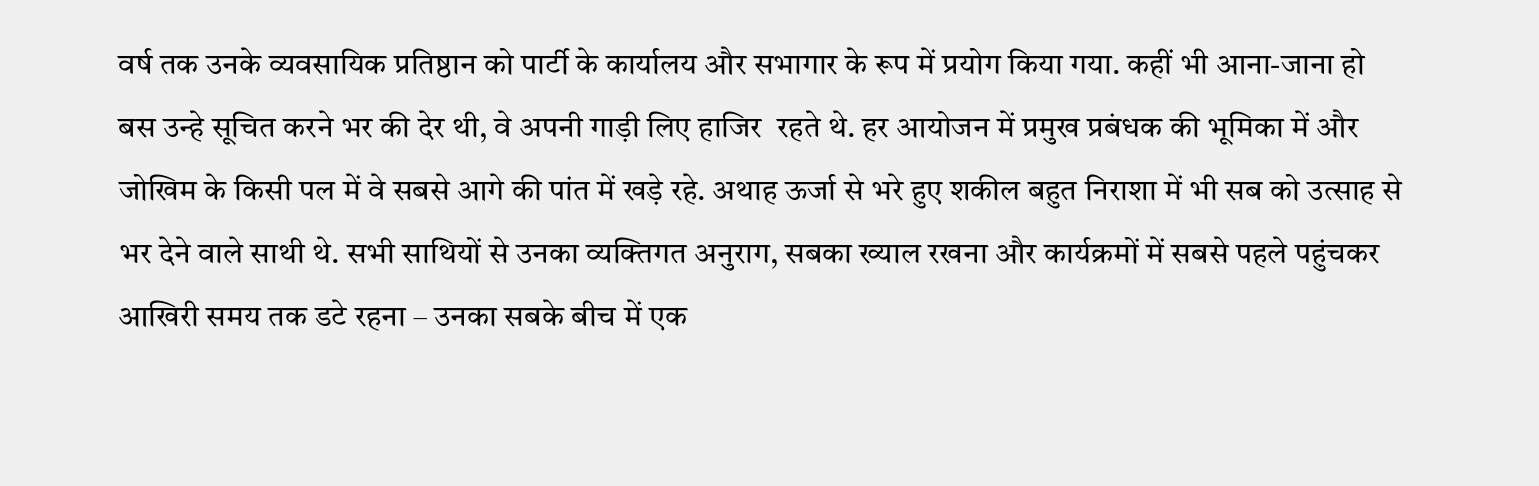वर्ष तक उनके व्यवसायिक प्रतिष्ठान को पार्टी के कार्यालय और सभागार के रूप में प्रयोग किया गया. कहीं भी आना-जाना हो बस उन्हे सूचित करने भर की देर थी, वे अपनी गाड़ी लिए हाजिर  रहते थे. हर आयोजन में प्रमुख प्रबंधक की भूमिका में और जोखिम के किसी पल में वे सबसे आगे की पांत में खड़े रहे. अथाह ऊर्जा से भरे हुए शकील बहुत निराशा में भी सब को उत्साह से भर देने वाले साथी थे. सभी साथियों से उनका व्यक्तिगत अनुराग, सबका ख्याल रखना और कार्यक्रमों में सबसे पहले पहुंचकर आखिरी समय तक डटे रहना – उनका सबके बीच में एक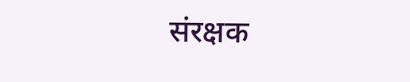संरक्षक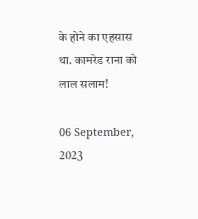के होने का एहसास था. कामरेड राना को लाल सलाम!

06 September, 2023